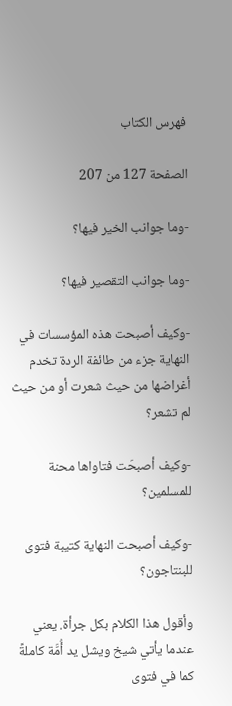فهرس الكتاب

الصفحة 127 من 207

-وما جوانب الخير فيها؟

-وما جوانب التقصير فيها؟

-وكيف أصبحت هذه المؤسسات في النهاية جزء من طائفة الردة تخدم أغراضها من حيث شعرت أو من حيث لم تشعر؟

-وكيف أصبحَت فتاواها محنة للمسلمين؟

-وكيف أصبحت النهاية كتيبة فتوى للبنتاجون؟

وأقول هذا الكلام بكل جرأة. يعني عندما يأتي شيخ ويشل يد أُمَّة كاملةً كما في فتوى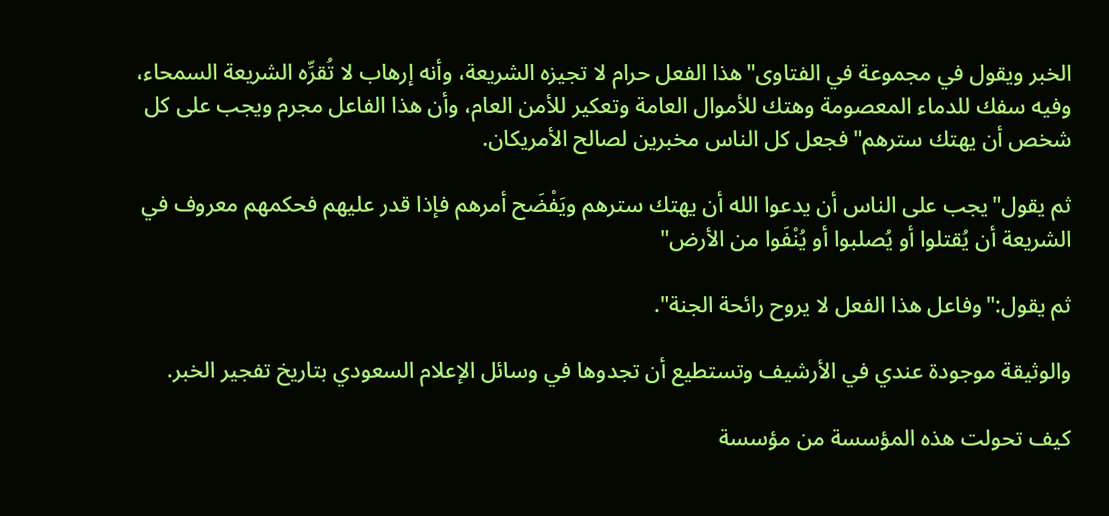الخبر ويقول في مجموعة في الفتاوى"هذا الفعل حرام لا تجيزه الشريعة، وأنه إرهاب لا تُقرِّه الشريعة السمحاء، وفيه سفك للدماء المعصومة وهتك للأموال العامة وتعكير للأمن العام، وأن هذا الفاعل مجرم ويجب على كل شخص أن يهتك سترهم"فجعل كل الناس مخبرين لصالح الأمريكان.

ثم يقول"يجب على الناس أن يدعوا الله أن يهتك سترهم ويَفْضَح أمرهم فإذا قدر عليهم فحكمهم معروف في الشريعة أن يُقتلوا أو يُصلبوا أو يُنْفَوا من الأرض"

ثم يقول:"وفاعل هذا الفعل لا يروح رائحة الجنة".

والوثيقة موجودة عندي في الأرشيف وتستطيع أن تجدوها في وسائل الإعلام السعودي بتاريخ تفجير الخبر.

كيف تحولت هذه المؤسسة من مؤسسة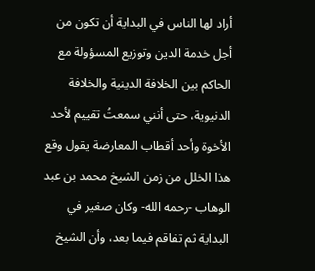أراد لها الناس في البداية أن تكون من أجل خدمة الدين وتوزيع المسؤولة مع الحاكم بين الخلافة الدينية والخلافة الدنيوية، حتى أنني سمعتُ تقييم لأحد الأخوة وأحد أقطاب المعارضة يقول وقع هذا الخلل من زمن الشيخ محمد بن عبد الوهاب -رحمه الله- وكان صغير في البداية ثم تفاقم فيما بعد، وأن الشيخ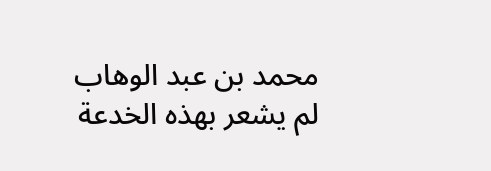محمد بن عبد الوهاب لم يشعر بهذه الخدعة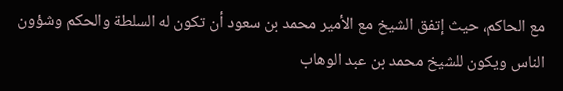مع الحاكم، حيث إتفق الشيخ مع الأمير محمد بن سعود أن تكون له السلطة والحكم وشؤون الناس ويكون للشيخ محمد بن عبد الوهاب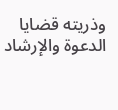وذريته قضايا الدعوة والإرشاد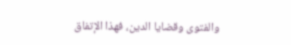والفتوى وقضايا الدين، فهذا الإتفاق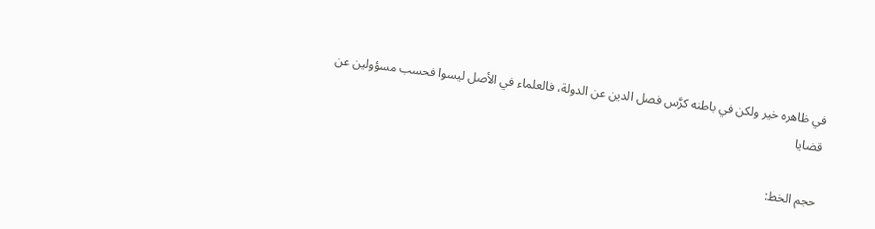في ظاهره خير ولكن في باطنه كرَّس فصل الدين عن الدولة، فالعلماء في الأصل ليسوا فحسب مسؤولين عن قضايا

حجم الخط: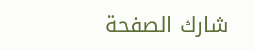شارك الصفحة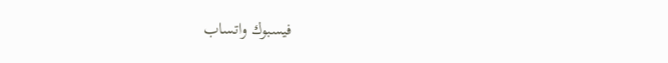فيسبوك واتساب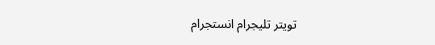تويتر تليجرام انستجرام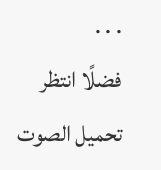. . .
فضلًا انتظر تحميل الصوت